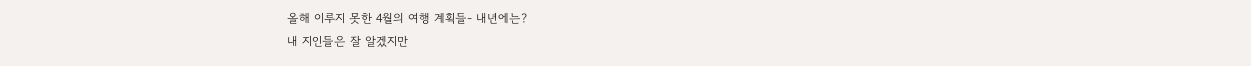올해 이루지 못한 4월의 여행 계획들- 내년에는?
내 지인들은 잘 알겠지만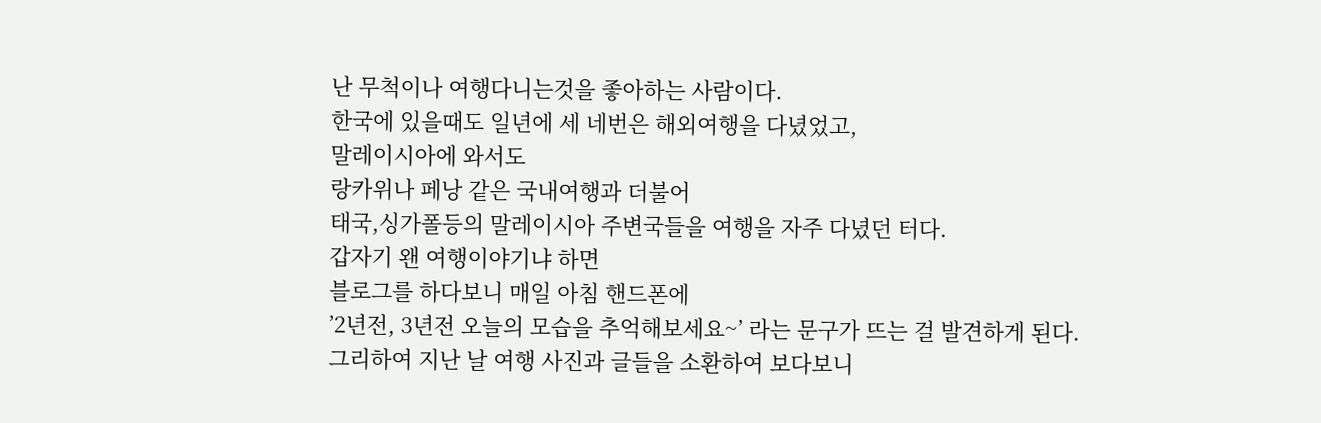난 무척이나 여행다니는것을 좋아하는 사람이다.
한국에 있을때도 일년에 세 네번은 해외여행을 다녔었고,
말레이시아에 와서도
랑카위나 페낭 같은 국내여행과 더불어
태국,싱가폴등의 말레이시아 주변국들을 여행을 자주 다녔던 터다.
갑자기 왠 여행이야기냐 하면
블로그를 하다보니 매일 아침 핸드폰에
’2년전, 3년전 오늘의 모습을 추억해보세요~’ 라는 문구가 뜨는 걸 발견하게 된다.
그리하여 지난 날 여행 사진과 글들을 소환하여 보다보니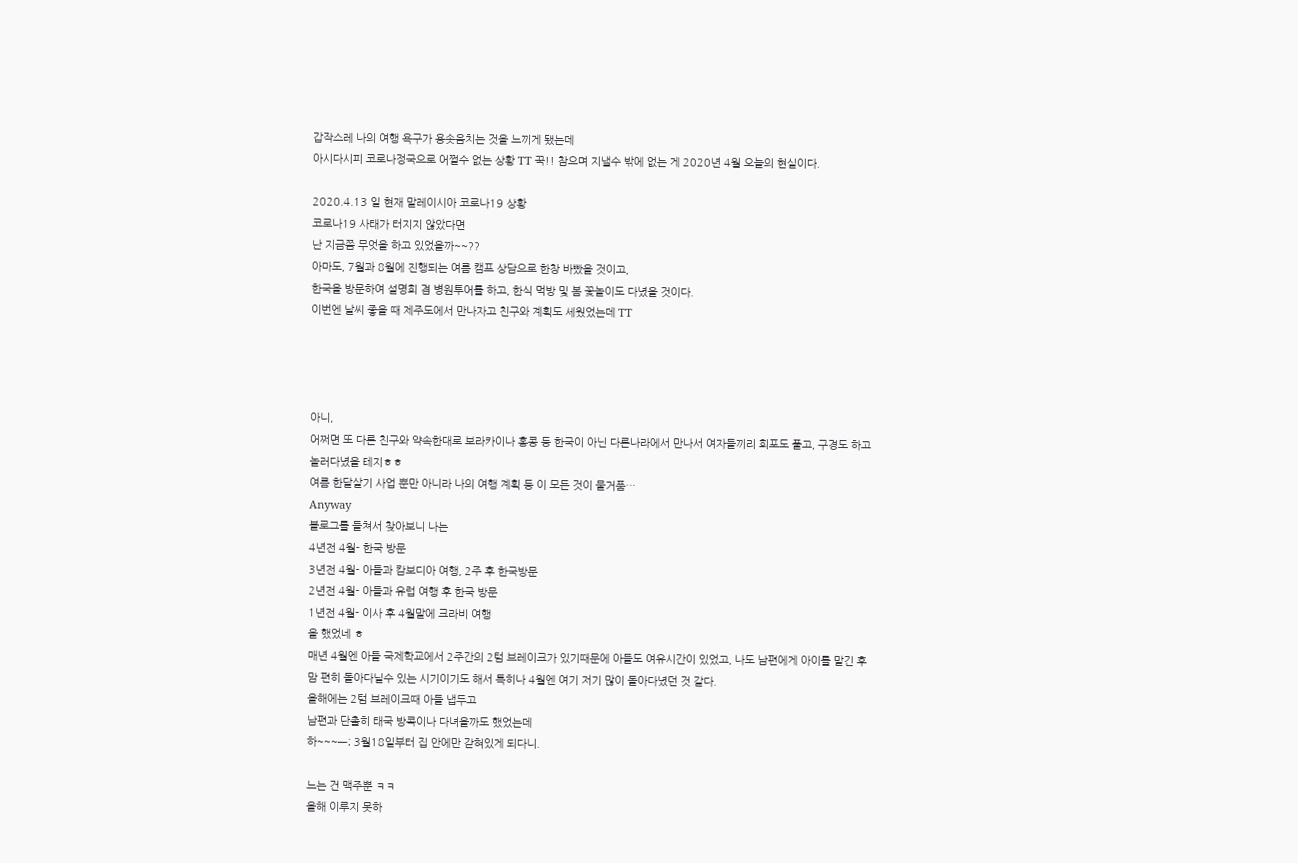갑작스레 나의 여행 욕구가 용솟음치는 것을 느끼게 됐는데
아시다시피 코로나정국으로 어쩔수 없는 상황 TT 꾹!! 참으며 지낼수 밖에 없는 게 2020년 4월 오늘의 현실이다.

2020.4.13 일 현재 말레이시아 코로나19 상황
코로나19 사태가 터지지 않았다면
난 지금쯤 무엇을 하고 있었을까~~??
아마도, 7월과 8월에 진행되는 여름 캠프 상담으로 한창 바빴을 것이고,
한국을 방문하여 설명회 겸 병원투어를 하고, 한식 먹방 및 봄 꽃놀이도 다녔을 것이다.
이번엔 날씨 좋을 때 제주도에서 만나자고 친구와 계획도 세웠었는데 TT




아니,
어쩌면 또 다른 친구와 약속한대로 보라카이나 홍콩 등 한국이 아닌 다른나라에서 만나서 여자들끼리 회포도 풀고, 구경도 하고 놀러다녔을 테지ㅎㅎ
여름 한달살기 사업 뿐만 아니라 나의 여행 계획 등 이 모든 것이 물거품…
Anyway
블로그를 들쳐서 찾아보니 나는
4년전 4월- 한국 방문
3년전 4월- 아들과 캄보디아 여행, 2주 후 한국방문
2년전 4월- 아들과 유럽 여행 후 한국 방문
1년전 4월- 이사 후 4월말에 크라비 여행
을 했었네 ㅎ
매년 4월엔 아들 국제학교에서 2주간의 2텀 브레이크가 있기때문에 아들도 여유시간이 있었고, 나도 남편에게 아이를 맡긴 후 맘 편히 돌아다닐수 있는 시기이기도 해서 특히나 4월엔 여기 저기 많이 돌아다녔던 것 같다.
올해에는 2텀 브레이크때 아들 냅두고
남편과 단촐히 태국 방콕이나 다녀올까도 했었는데
하~~~—; 3월18일부터 집 안에만 갇혀있게 되다니.

느는 건 맥주뿐 ㅋㅋ
올해 이루지 못하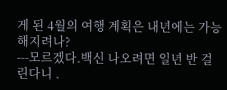게 된 4월의 여행 계획은 내년에는 가능해지려나?
---모르겠다.백신 나오려면 일년 반 걸린다니 .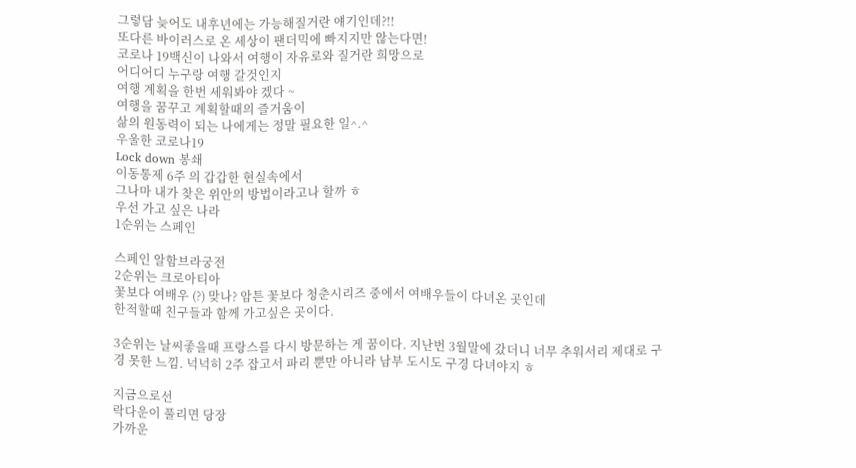그렇담 늦어도 내후년에는 가능해질거란 얘기인데?!!
또다른 바이러스로 온 세상이 팬더믹에 빠지지만 않는다면!
코로나 19백신이 나와서 여행이 자유로와 질거란 희망으로
어디어디 누구랑 여행 갈것인지
여행 계획을 한번 세워봐야 겠다 ~
여행을 꿈꾸고 계획할때의 즐거움이
삶의 원동력이 되는 나에게는 정말 필요한 일^.^
우울한 코로나19
Lock down 봉쇄
이동통제 6주 의 갑갑한 현실속에서
그나마 내가 찾은 위안의 방법이라고나 할까 ㅎ
우선 가고 싶은 나라
1순위는 스페인

스페인 알함브라궁전
2순위는 크로아티아
꽃보다 여배우 (?) 맞나? 암튼 꽃보다 청춘시리즈 중에서 여배우들이 다녀온 곳인데
한적할때 친구들과 함께 가고싶은 곳이다.

3순위는 날씨좋을때 프랑스를 다시 방문하는 게 꿈이다. 지난번 3월말에 갔더니 너무 추워서리 제대로 구경 못한 느낌. 넉넉히 2주 잡고서 파리 뿐만 아니라 남부 도시도 구경 다녀야지 ㅎ

지금으로선
락다운이 풀리면 당장
가까운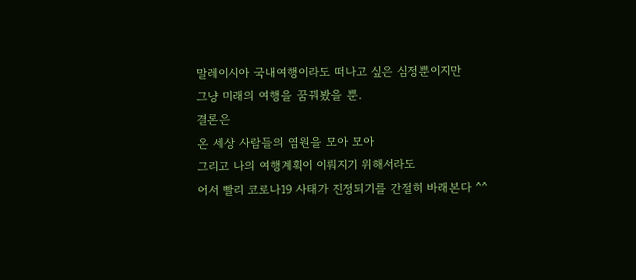말레이시아 국내여행이라도 떠나고 싶은 심정뿐이지만
그냥 미래의 여행을 꿈꿔봤을 뿐.
결론은
온 세상 사람들의 염원을 모아 모아
그리고 나의 여행계획이 이뤄지기 위해서라도
어서 빨리 코로나19 사태가 진정되기를 간절히 바래본다 ^^